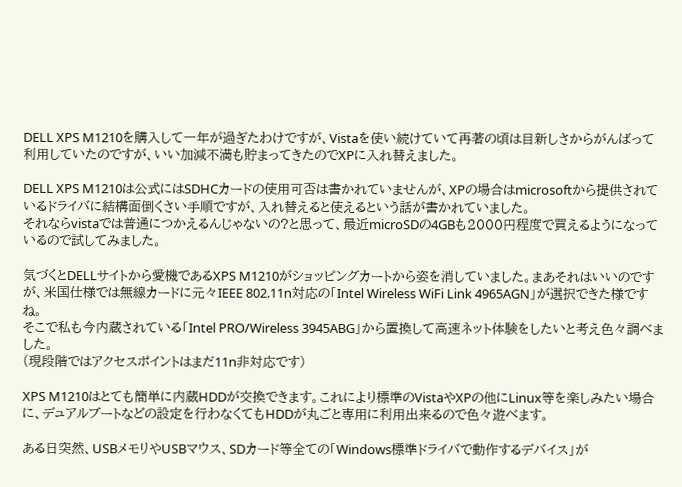DELL XPS M1210を購入して一年が過ぎたわけですが、Vistaを使い続けていて再著の頃は目新しさからがんばって利用していたのですが、いい加減不満も貯まってきたのでXPに入れ替えました。

DELL XPS M1210は公式にはSDHCカードの使用可否は書かれていませんが、XPの場合はmicrosoftから提供されているドライバに結構面倒くさい手順ですが、入れ替えると使えるという話が書かれていました。
それならvistaでは普通につかえるんじゃないの?と思って、最近microSDの4GBも2000円程度で買えるようになっているので試してみました。

気づくとDELLサイトから愛機であるXPS M1210がショッピングカートから姿を消していました。まあそれはいいのですが、米国仕様では無線カードに元々IEEE 802.11n対応の「Intel Wireless WiFi Link 4965AGN」が選択できた様ですね。
そこで私も今内蔵されている「Intel PRO/Wireless 3945ABG」から置換して高速ネット体験をしたいと考え色々調べました。
(現段階ではアクセスポイントはまだ11n非対応です)

XPS M1210はとても簡単に内蔵HDDが交換できます。これにより標準のVistaやXPの他にLinux等を楽しみたい場合に、デュアルブートなどの設定を行わなくてもHDDが丸ごと専用に利用出来るので色々遊べます。

ある日突然、USBメモリやUSBマウス、SDカード等全ての「Windows標準ドライバで動作するデバイス」が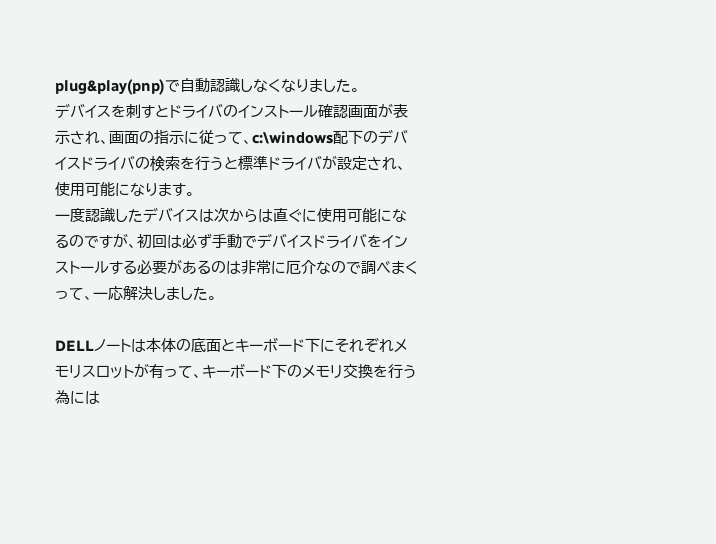plug&play(pnp)で自動認識しなくなりました。
デバイスを刺すとドライバのインストール確認画面が表示され、画面の指示に従って、c:\windows配下のデバイスドライバの検索を行うと標準ドライバが設定され、使用可能になります。
一度認識したデバイスは次からは直ぐに使用可能になるのですが、初回は必ず手動でデバイスドライバをインストールする必要があるのは非常に厄介なので調べまくって、一応解決しました。

DELLノートは本体の底面とキーボード下にそれぞれメモリスロットが有って、キーボード下のメモリ交換を行う為には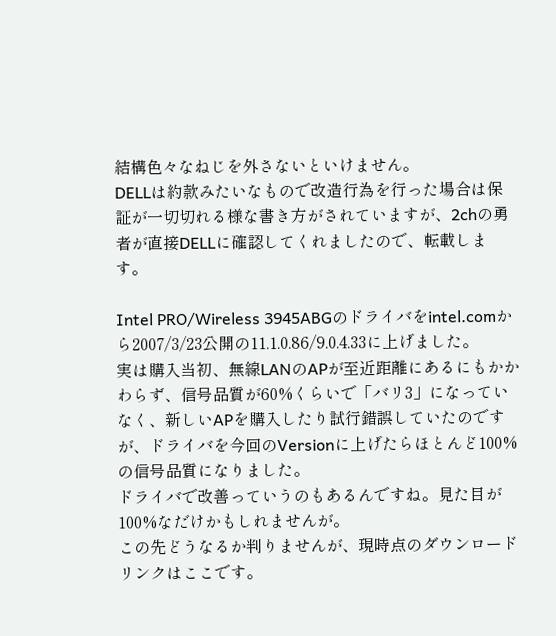結構色々なねじを外さないといけません。
DELLは約款みたいなもので改造行為を行った場合は保証が一切切れる様な書き方がされていますが、2chの勇者が直接DELLに確認してくれましたので、転載します。

Intel PRO/Wireless 3945ABGのドライバをintel.comから2007/3/23公開の11.1.0.86/9.0.4.33に上げました。
実は購入当初、無線LANのAPが至近距離にあるにもかかわらず、信号品質が60%くらいで「バリ3」になっていなく、新しいAPを購入したり試行錯誤していたのですが、ドライバを今回のVersionに上げたらほとんど100%の信号品質になりました。
ドライバで改善っていうのもあるんですね。見た目が100%なだけかもしれませんが。
この先どうなるか判りませんが、現時点のダウンロードリンクはここです。